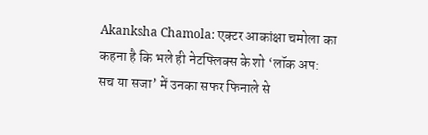Akanksha Chamola: एक्टर आकांक्षा चमोला का कहना है कि भले ही नेटफ्लिक्स के शो ‘लॉक अप: सच या सजा’ में उनका सफर फिनाले से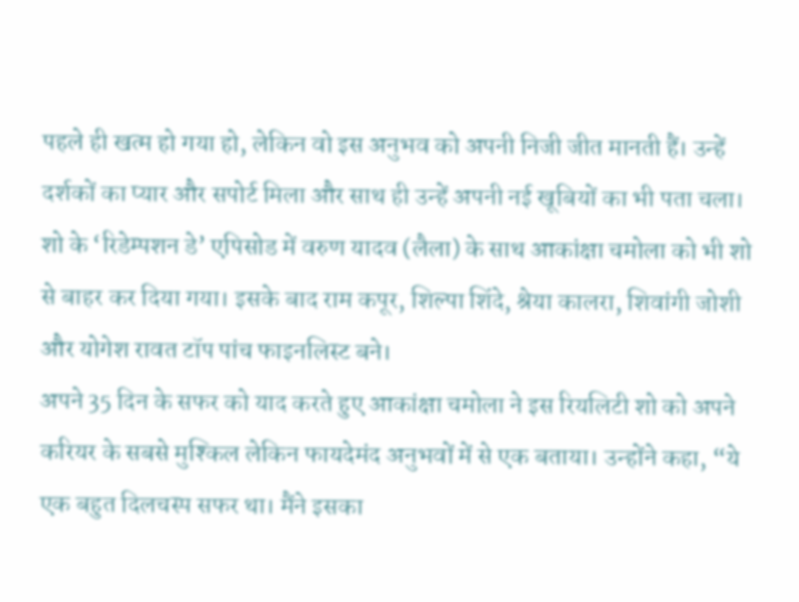पहले ही खत्म हो गया हो, लेकिन वो इस अनुभव को अपनी निजी जीत मानती हैं। उन्हें दर्शकों का प्यार और सपोर्ट मिला और साथ ही उन्हें अपनी नई खूबियों का भी पता चला। शो के ‘रिडेम्पशन डे’ एपिसोड में वरुण यादव (लैला) के साथ आकांक्षा चमोला को भी शो से बाहर कर दिया गया। इसके बाद राम कपूर, शिल्पा शिंदे, श्रेया कालरा, शिवांगी जोशी और योगेश रावत टॉप पांच फाइनलिस्ट बने।
अपने 35 दिन के सफर को याद करते हुए आकांक्षा चमोला ने इस रियलिटी शो को अपने करियर के सबसे मुश्किल लेकिन फायदेमंद अनुभवों में से एक बताया। उन्होंने कहा, “ये एक बहुत दिलचस्प सफर था। मैंने इसका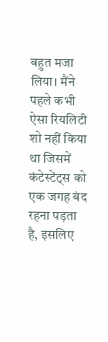बहुत मजा लिया। मैंने पहले कभी ऐसा रियलिटी शो नहीं किया था जिसमें कंटेस्टेंट्स को एक जगह बंद रहना पड़ता है, इसलिए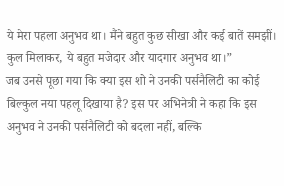ये मेरा पहला अनुभव था। मैंने बहुत कुछ सीखा और कई बातें समझीं। कुल मिलाकर, ये बहुत मजेदार और यादगार अनुभव था।”
जब उनसे पूछा गया कि क्या इस शो ने उनकी पर्सनैलिटी का कोई बिल्कुल नया पहलू दिखाया है? इस पर अभिनेत्री ने कहा कि इस अनुभव ने उनकी पर्सनैलिटी को बदला नहीं, बल्कि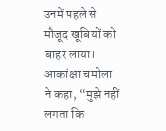उनमें पहले से मौजूद खूबियों को बाहर लाया। आकांक्षा चमोला ने कहा, “मुझे नहीं लगता कि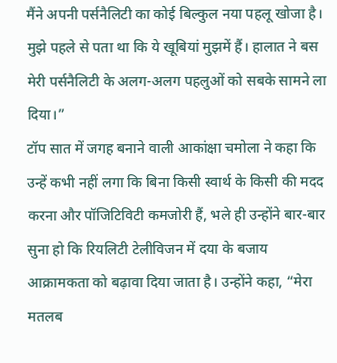मैंने अपनी पर्सनैलिटी का कोई बिल्कुल नया पहलू खोजा है। मुझे पहले से पता था कि ये खूबियां मुझमें हैं। हालात ने बस मेरी पर्सनैलिटी के अलग-अलग पहलुओं को सबके सामने ला दिया।”
टॉप सात में जगह बनाने वाली आकांक्षा चमोला ने कहा कि उन्हें कभी नहीं लगा कि बिना किसी स्वार्थ के किसी की मदद करना और पॉजिटिविटी कमजोरी हैं, भले ही उन्होंने बार-बार सुना हो कि रियलिटी टेलीविजन में दया के बजाय आक्रामकता को बढ़ावा दिया जाता है। उन्होंने कहा, “मेरा मतलब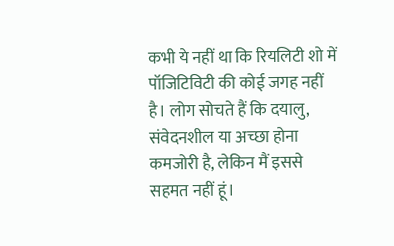कभी ये नहीं था कि रियलिटी शो में पॉजिटिविटी की कोई जगह नहीं है। लोग सोचते हैं कि दयालु, संवेदनशील या अच्छा होना कमजोरी है, लेकिन मैं इससे सहमत नहीं हूं।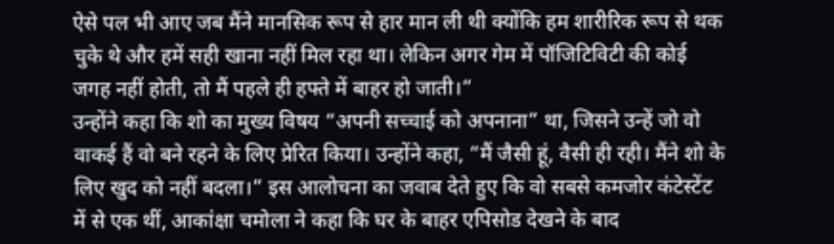ऐसे पल भी आए जब मैंने मानसिक रूप से हार मान ली थी क्योंकि हम शारीरिक रूप से थक चुके थे और हमें सही खाना नहीं मिल रहा था। लेकिन अगर गेम में पॉजिटिविटी की कोई जगह नहीं होती, तो मैं पहले ही हफ्ते में बाहर हो जाती।”
उन्होंने कहा कि शो का मुख्य विषय “अपनी सच्चाई को अपनाना” था, जिसने उन्हें जो वो वाकई हैं वो बने रहने के लिए प्रेरित किया। उन्होंने कहा, “मैं जैसी हूं, वैसी ही रही। मैंने शो के लिए खुद को नहीं बदला।” इस आलोचना का जवाब देते हुए कि वो सबसे कमजोर कंटेस्टेंट में से एक थीं, आकांक्षा चमोला ने कहा कि घर के बाहर एपिसोड देखने के बाद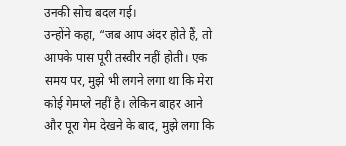उनकी सोच बदल गई।
उन्होंने कहा, “जब आप अंदर होते हैं, तो आपके पास पूरी तस्वीर नहीं होती। एक समय पर, मुझे भी लगने लगा था कि मेरा कोई गेमप्ले नहीं है। लेकिन बाहर आने और पूरा गेम देखने के बाद, मुझे लगा कि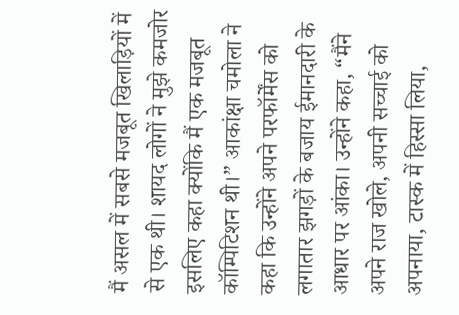मैं असल में सबसे मजबूत खिलाड़ियों में से एक थी। शायद लोगों ने मुझे कमजोर इसलिए कहा क्योंकि मैं एक मजबूत कॉम्पिटिशन थी।” आकांक्षा चमोला ने कहा कि उन्होंने अपने परफॉर्मेंस को लगातार झगड़ों के बजाय ईमानदारी के आधार पर आंका। उन्होंने कहा, “मैंने अपने राज खोले, अपनी सच्चाई को अपनाया, टास्क में हिस्सा लिया,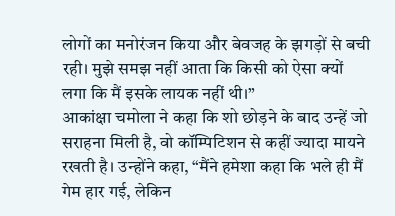लोगों का मनोरंजन किया और बेवजह के झगड़ों से बची रही। मुझे समझ नहीं आता कि किसी को ऐसा क्यों लगा कि मैं इसके लायक नहीं थी।”
आकांक्षा चमोला ने कहा कि शो छोड़ने के बाद उन्हें जो सराहना मिली है, वो कॉम्पिटिशन से कहीं ज्यादा मायने रखती है। उन्होंने कहा, “मैंने हमेशा कहा कि भले ही मैं गेम हार गई, लेकिन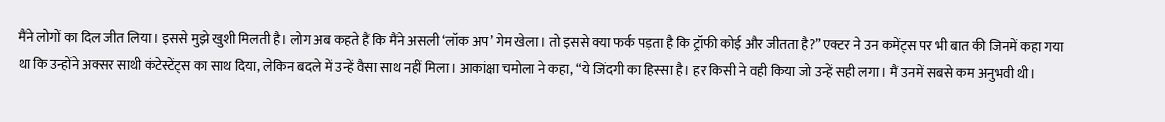मैंने लोगों का दिल जीत लिया। इससे मुझे खुशी मिलती है। लोग अब कहते हैं कि मैंने असली ‘लॉक अप’ गेम खेला। तो इससे क्या फर्क पड़ता है कि ट्रॉफी कोई और जीतता है?” एक्टर ने उन कमेंट्स पर भी बात की जिनमें कहा गया था कि उन्होंने अक्सर साथी कंटेस्टेंट्स का साथ दिया, लेकिन बदले में उन्हें वैसा साथ नहीं मिला। आकांक्षा चमोला ने कहा, “ये जिंदगी का हिस्सा है। हर किसी ने वही किया जो उन्हें सही लगा। मैं उनमें सबसे कम अनुभवी थी।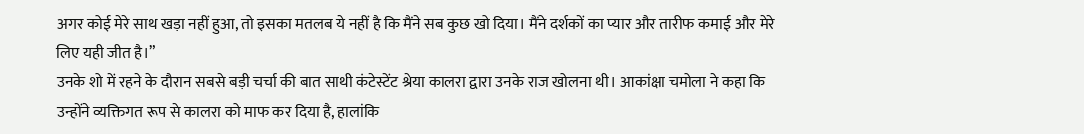अगर कोई मेरे साथ खड़ा नहीं हुआ, तो इसका मतलब ये नहीं है कि मैंने सब कुछ खो दिया। मैंने दर्शकों का प्यार और तारीफ कमाई और मेरे लिए यही जीत है।”
उनके शो में रहने के दौरान सबसे बड़ी चर्चा की बात साथी कंटेस्टेंट श्रेया कालरा द्वारा उनके राज खोलना थी। आकांक्षा चमोला ने कहा कि उन्होंने व्यक्तिगत रूप से कालरा को माफ कर दिया है, हालांकि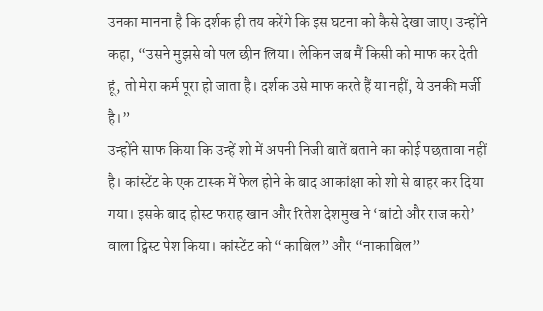उनका मानना है कि दर्शक ही तय करेंगे कि इस घटना को कैसे देखा जाए। उन्होंने कहा, “उसने मुझसे वो पल छीन लिया। लेकिन जब मैं किसी को माफ कर देती हूं, तो मेरा कर्म पूरा हो जाता है। दर्शक उसे माफ करते हैं या नहीं, ये उनकी मर्जी है।”
उन्होंने साफ किया कि उन्हें शो में अपनी निजी बातें बताने का कोई पछतावा नहीं है। कांस्टेंट के एक टास्क में फेल होने के बाद आकांक्षा को शो से बाहर कर दिया गया। इसके बाद होस्ट फराह खान और रितेश देशमुख ने ‘बांटो और राज करो’ वाला ट्विस्ट पेश किया। कांस्टेंट को “काबिल” और “नाकाबिल”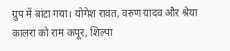ग्रुप में बांटा गया। योगेश रावत, वरुण यादव और श्रेया कालरा को राम कपूर, शिल्पा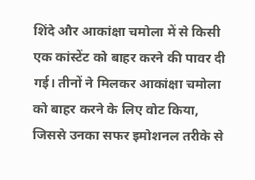शिंदे और आकांक्षा चमोला में से किसी एक कांस्टेंट को बाहर करने की पावर दी गई। तीनों ने मिलकर आकांक्षा चमोला को बाहर करने के लिए वोट किया, जिससे उनका सफर इमोशनल तरीके से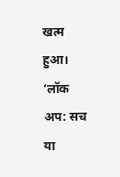खत्म हुआ। ‘लॉक अप: सच या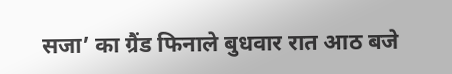सजा’ का ग्रैंड फिनाले बुधवार रात आठ बजे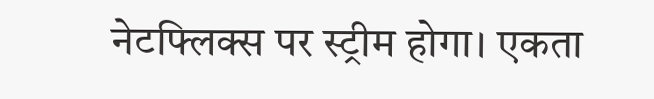नेटफ्लिक्स पर स्ट्रीम होगा। एकता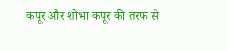कपूर और शोभा कपूर की तरफ से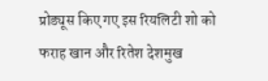प्रोड्यूस किए गए इस रियलिटी शो को फराह खान और रितेश देशमुख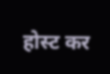होस्ट कर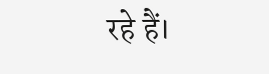रहे हैं।